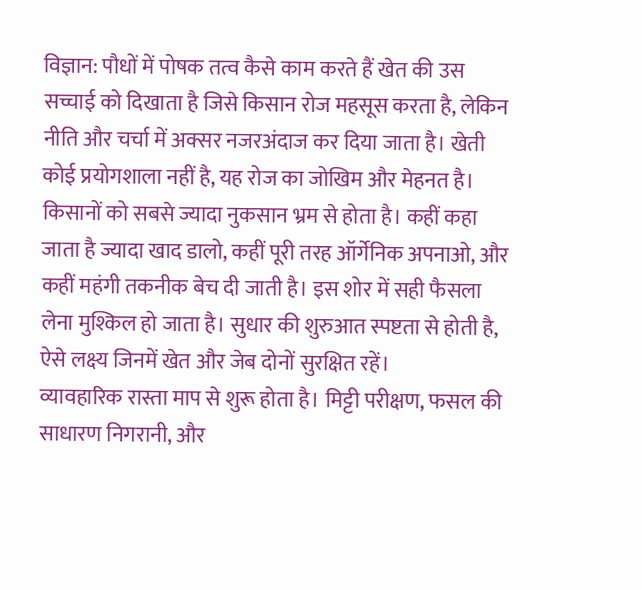विज्ञान: पौधों में पोषक तत्व कैसे काम करते हैं खेत की उस सच्चाई को दिखाता है जिसे किसान रोज महसूस करता है, लेकिन नीति और चर्चा में अक्सर नजरअंदाज कर दिया जाता है। खेती कोई प्रयोगशाला नहीं है, यह रोज का जोखिम और मेहनत है।
किसानों को सबसे ज्यादा नुकसान भ्रम से होता है। कहीं कहा जाता है ज्यादा खाद डालो, कहीं पूरी तरह ऑर्गेनिक अपनाओ, और कहीं महंगी तकनीक बेच दी जाती है। इस शोर में सही फैसला लेना मुश्किल हो जाता है। सुधार की शुरुआत स्पष्टता से होती है, ऐसे लक्ष्य जिनमें खेत और जेब दोनों सुरक्षित रहें।
व्यावहारिक रास्ता माप से शुरू होता है। मिट्टी परीक्षण, फसल की साधारण निगरानी, और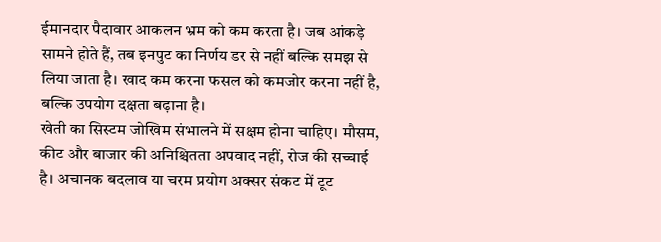ईमानदार पैदावार आकलन भ्रम को कम करता है। जब आंकड़े सामने होते हैं, तब इनपुट का निर्णय डर से नहीं बल्कि समझ से लिया जाता है। खाद कम करना फसल को कमजोर करना नहीं है, बल्कि उपयोग दक्षता बढ़ाना है।
खेती का सिस्टम जोखिम संभालने में सक्षम होना चाहिए। मौसम, कीट और बाजार की अनिश्चितता अपवाद नहीं, रोज की सच्चाई है। अचानक बदलाव या चरम प्रयोग अक्सर संकट में टूट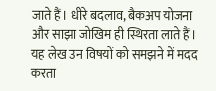जाते हैं। धीरे बदलाव, बैकअप योजना और साझा जोखिम ही स्थिरता लाते हैं।
यह लेख उन विषयों को समझने में मदद करता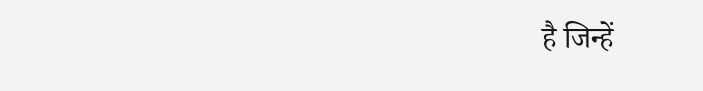है जिन्हें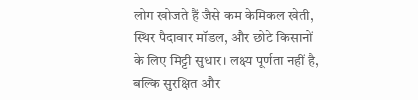लोग खोजते हैं जैसे कम केमिकल खेती, स्थिर पैदावार मॉडल, और छोटे किसानों के लिए मिट्टी सुधार। लक्ष्य पूर्णता नहीं है, बल्कि सुरक्षित और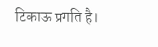टिकाऊ प्रगति है।